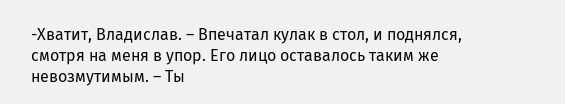-Хватит, Владислав. – Впечатал кулак в стол, и поднялся, смотря на меня в упор. Его лицо оставалось таким же невозмутимым. – Ты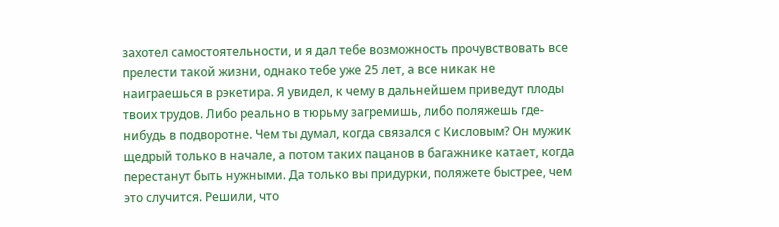захотел самостоятельности, и я дал тебе возможность прочувствовать все прелести такой жизни, однако тебе уже 25 лет, а все никак не наиграешься в рэкетира. Я увидел, к чему в дальнейшем приведут плоды твоих трудов. Либо реально в тюрьму загремишь, либо поляжешь где-нибудь в подворотне. Чем ты думал, когда связался с Кисловым? Он мужик щедрый только в начале, а потом таких пацанов в багажнике катает, когда перестанут быть нужными. Да только вы придурки, поляжете быстрее, чем это случится. Решили, что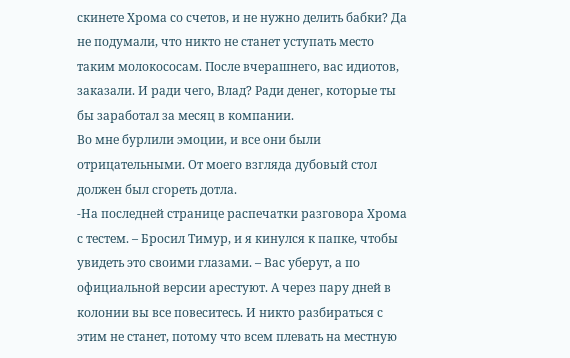скинете Хрома со счетов, и не нужно делить бабки? Да не подумали, что никто не станет уступать место таким молокососам. После вчерашнего, вас идиотов, заказали. И ради чего, Влад? Ради денег, которые ты бы заработал за месяц в компании.
Во мне бурлили эмоции, и все они были отрицательными. От моего взгляда дубовый стол должен был сгореть дотла.
-На последней странице распечатки разговора Хрома с тестем. – Бросил Тимур, и я кинулся к папке, чтобы увидеть это своими глазами. – Вас уберут, а по официальной версии арестуют. А через пару дней в колонии вы все повеситесь. И никто разбираться с этим не станет, потому что всем плевать на местную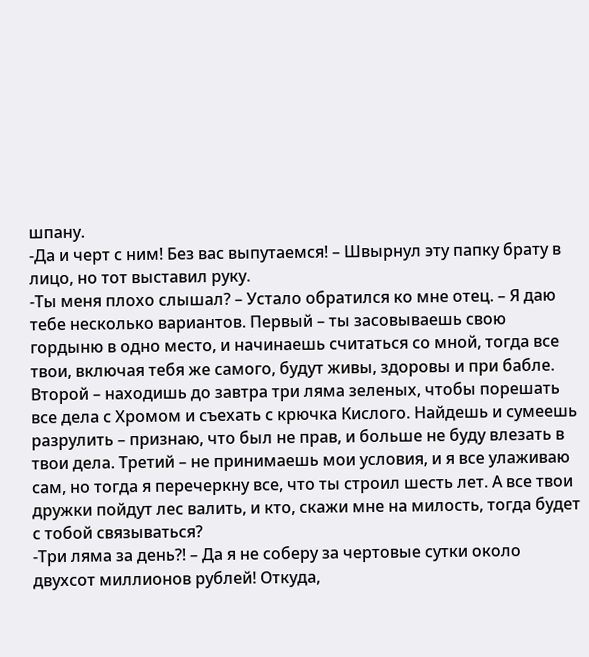шпану.
-Да и черт с ним! Без вас выпутаемся! – Швырнул эту папку брату в лицо, но тот выставил руку.
-Ты меня плохо слышал? – Устало обратился ко мне отец. – Я даю тебе несколько вариантов. Первый – ты засовываешь свою гордыню в одно место, и начинаешь считаться со мной, тогда все твои, включая тебя же самого, будут живы, здоровы и при бабле. Второй – находишь до завтра три ляма зеленых, чтобы порешать все дела с Хромом и съехать с крючка Кислого. Найдешь и сумеешь разрулить – признаю, что был не прав, и больше не буду влезать в твои дела. Третий – не принимаешь мои условия, и я все улаживаю сам, но тогда я перечеркну все, что ты строил шесть лет. А все твои дружки пойдут лес валить, и кто, скажи мне на милость, тогда будет с тобой связываться?
-Три ляма за день?! – Да я не соберу за чертовые сутки около двухсот миллионов рублей! Откуда,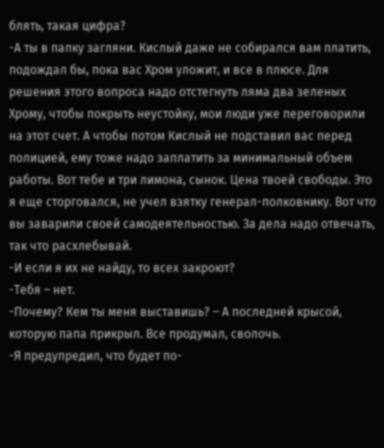блять, такая цифра?
-А ты в папку загляни. Кислый даже не собирался вам платить, подождал бы, пока вас Хром уложит, и все в плюсе. Для решения этого вопроса надо отстегнуть ляма два зеленых Хрому, чтобы покрыть неустойку, мои люди уже переговорили на этот счет. А чтобы потом Кислый не подставил вас перед полицией, ему тоже надо заплатить за минимальный объем работы. Вот тебе и три лимона, сынок. Цена твоей свободы. Это я еще сторговался, не учел взятку генерал-полковнику. Вот что вы заварили своей самодеятельностью. За дела надо отвечать, так что расхлебывай.
-И если я их не найду, то всех закроют?
-Тебя – нет.
-Почему? Кем ты меня выставишь? – А последней крысой, которую папа прикрыл. Все продумал, сволочь.
-Я предупредил, что будет по-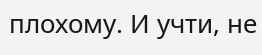плохому. И учти, не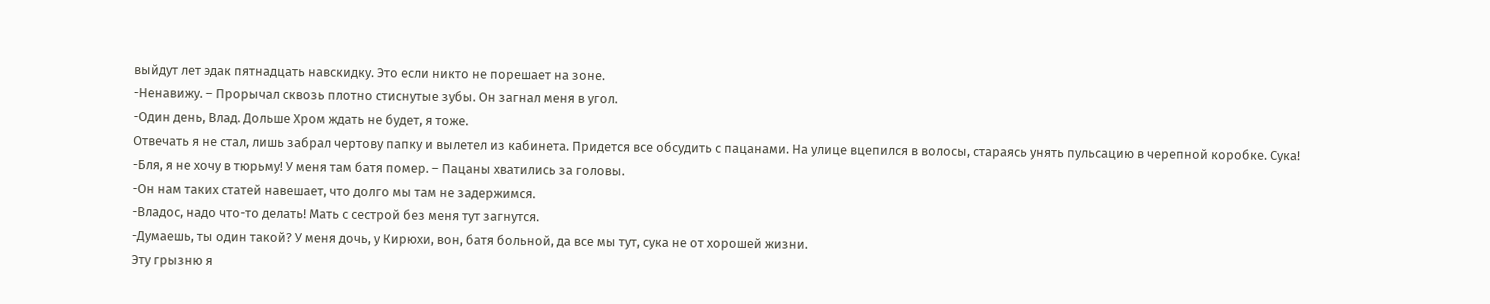выйдут лет эдак пятнадцать навскидку. Это если никто не порешает на зоне.
-Ненавижу. – Прорычал сквозь плотно стиснутые зубы. Он загнал меня в угол.
-Один день, Влад. Дольше Хром ждать не будет, я тоже.
Отвечать я не стал, лишь забрал чертову папку и вылетел из кабинета. Придется все обсудить с пацанами. На улице вцепился в волосы, стараясь унять пульсацию в черепной коробке. Сука!
-Бля, я не хочу в тюрьму! У меня там батя помер. – Пацаны хватились за головы.
-Он нам таких статей навешает, что долго мы там не задержимся.
-Владос, надо что-то делать! Мать с сестрой без меня тут загнутся.
-Думаешь, ты один такой? У меня дочь, у Кирюхи, вон, батя больной, да все мы тут, сука не от хорошей жизни.
Эту грызню я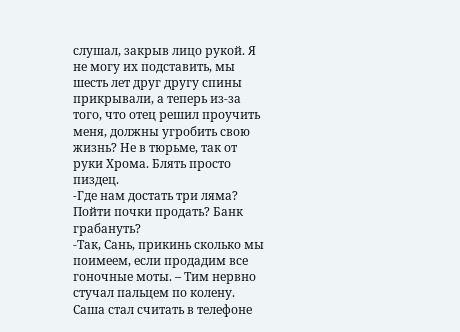слушал, закрыв лицо рукой. Я не могу их подставить, мы шесть лет друг другу спины прикрывали, а теперь из-за того, что отец решил проучить меня, должны угробить свою жизнь? Не в тюрьме, так от руки Хрома. Блять просто пиздец.
-Где нам достать три ляма? Пойти почки продать? Банк грабануть?
-Так, Сань, прикинь сколько мы поимеем, если продадим все гоночные моты. – Тим нервно стучал пальцем по колену. Саша стал считать в телефоне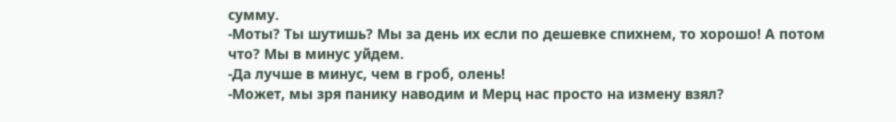сумму.
-Моты? Ты шутишь? Мы за день их если по дешевке спихнем, то хорошо! А потом что? Мы в минус уйдем.
-Да лучше в минус, чем в гроб, олень!
-Может, мы зря панику наводим и Мерц нас просто на измену взял?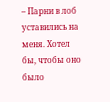– Парни в лоб уставились на меня. Хотел бы, чтобы оно было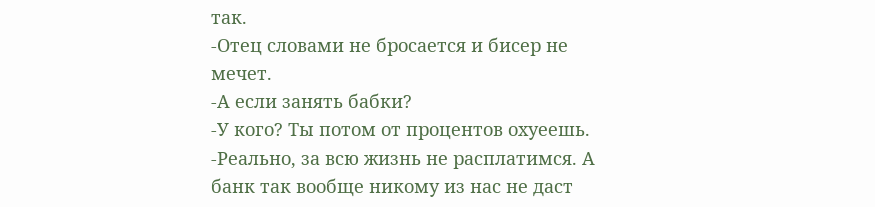так.
-Отец словами не бросается и бисер не мечет.
-А если занять бабки?
-У кого? Ты потом от процентов охуеешь.
-Реально, за всю жизнь не расплатимся. А банк так вообще никому из нас не даст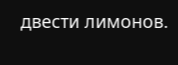двести лимонов.